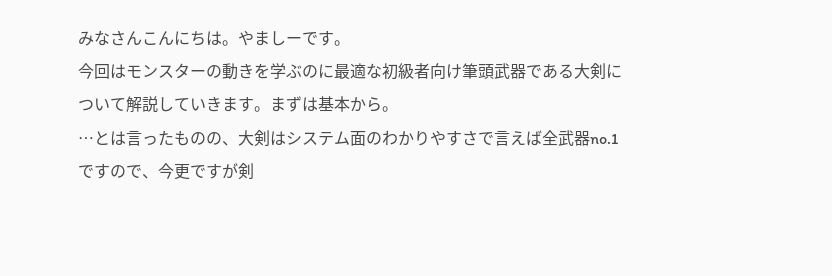みなさんこんにちは。やましーです。
今回はモンスターの動きを学ぶのに最適な初級者向け筆頭武器である大剣について解説していきます。まずは基本から。
…とは言ったものの、大剣はシステム面のわかりやすさで言えば全武器no.1ですので、今更ですが剣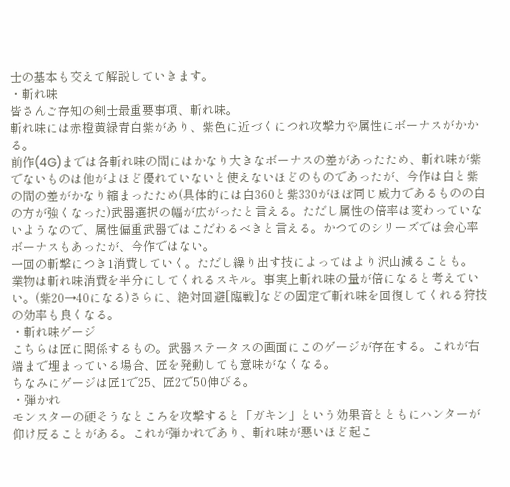士の基本も交えて解説していきます。
・斬れ味
皆さんご存知の剣士最重要事項、斬れ味。
斬れ味には赤橙黄緑青白紫があり、紫色に近づくにつれ攻撃力や属性にボーナスがかかる。
前作(4G)までは各斬れ味の間にはかなり大きなボーナスの差があったため、斬れ味が紫でないものは他がよほど優れていないと使えないほどのものであったが、今作は白と紫の間の差がかなり縮まったため(具体的には白360と紫330がほぼ同じ威力であるものの白の方が強くなった)武器選択の幅が広がったと言える。ただし属性の倍率は変わっていないようなので、属性偏重武器ではこだわるべきと言える。かつてのシリーズでは会心率ボーナスもあったが、今作ではない。
一回の斬撃につき1消費していく。ただし繰り出す技によってはより沢山減ることも。
業物は斬れ味消費を半分にしてくれるスキル。事実上斬れ味の量が倍になると考えていい。(紫20→40になる)さらに、絶対回避[臨戦]などの固定で斬れ味を回復してくれる狩技の効率も良くなる。
・斬れ味ゲージ
こちらは匠に関係するもの。武器ステータスの画面にこのゲージが存在する。これが右端まで埋まっている場合、匠を発動しても意味がなくなる。
ちなみにゲージは匠1で25、匠2で50伸びる。
・弾かれ
モンスターの硬そうなところを攻撃すると「ガキン」という効果音とともにハンターが仰け反ることがある。これが弾かれであり、斬れ味が悪いほど起こ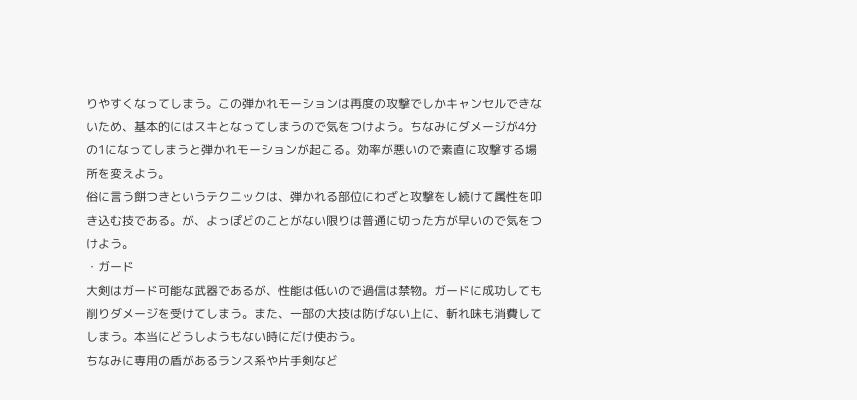りやすくなってしまう。この弾かれモーションは再度の攻撃でしかキャンセルできないため、基本的にはスキとなってしまうので気をつけよう。ちなみにダメージが4分の1になってしまうと弾かれモーションが起こる。効率が悪いので素直に攻撃する場所を変えよう。
俗に言う餅つきというテクニックは、弾かれる部位にわざと攻撃をし続けて属性を叩き込む技である。が、よっぽどのことがない限りは普通に切った方が早いので気をつけよう。
・ガード
大剣はガード可能な武器であるが、性能は低いので過信は禁物。ガードに成功しても削りダメージを受けてしまう。また、一部の大技は防げない上に、斬れ味も消費してしまう。本当にどうしようもない時にだけ使おう。
ちなみに専用の盾があるランス系や片手剣など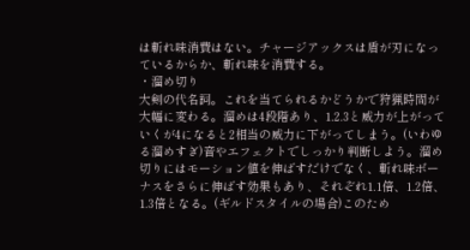は斬れ味消費はない。チャージアックスは盾が刃になっているからか、斬れ味を消費する。
・溜め切り
大剣の代名詞。これを当てられるかどうかで狩猟時間が大幅に変わる。溜めは4段階あり、1.2.3と威力が上がっていくが4になると2相当の威力に下がってしまう。(いわゆる溜めすぎ)音やエフェクトでしっかり判断しよう。溜め切りにはモーション値を伸ばすだけでなく、斬れ味ボーナスをさらに伸ばす効果もあり、それぞれ1.1倍、1.2倍、1.3倍となる。(ギルドスタイルの場合)このため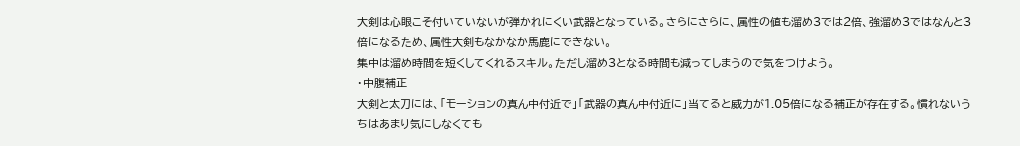大剣は心眼こそ付いていないが弾かれにくい武器となっている。さらにさらに、属性の値も溜め3では2倍、強溜め3ではなんと3倍になるため、属性大剣もなかなか馬鹿にできない。
集中は溜め時間を短くしてくれるスキル。ただし溜め3となる時間も減ってしまうので気をつけよう。
・中腹補正
大剣と太刀には、「モーションの真ん中付近で」「武器の真ん中付近に」当てると威力が1.05倍になる補正が存在する。慣れないうちはあまり気にしなくても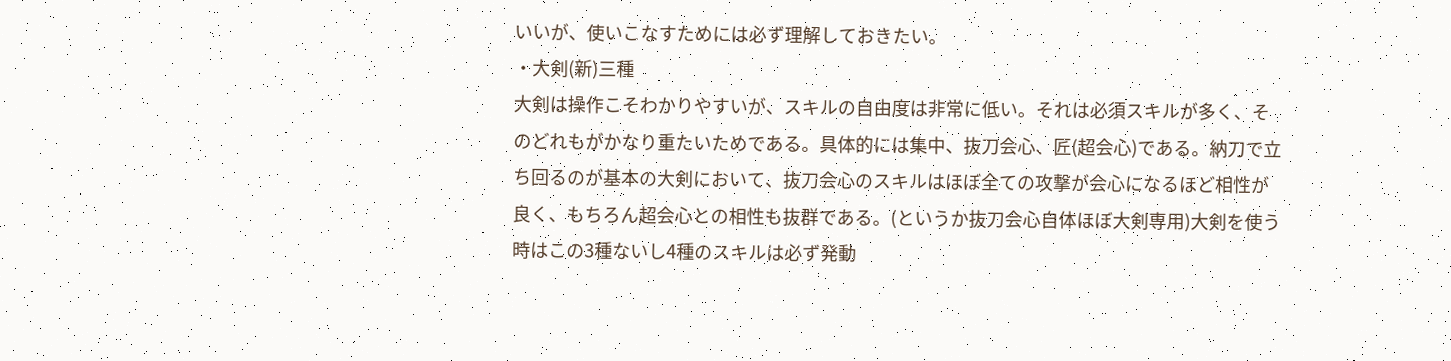いいが、使いこなすためには必ず理解しておきたい。
・大剣(新)三種
大剣は操作こそわかりやすいが、スキルの自由度は非常に低い。それは必須スキルが多く、そのどれもがかなり重たいためである。具体的には集中、抜刀会心、匠(超会心)である。納刀で立ち回るのが基本の大剣において、抜刀会心のスキルはほぼ全ての攻撃が会心になるほど相性が良く、もちろん超会心との相性も抜群である。(というか抜刀会心自体ほぼ大剣専用)大剣を使う時はこの3種ないし4種のスキルは必ず発動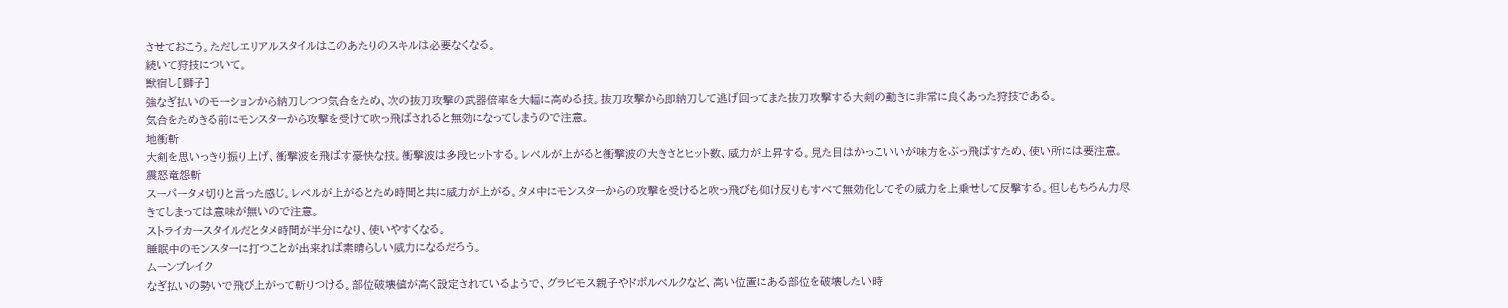させておこう。ただしエリアルスタイルはこのあたりのスキルは必要なくなる。
続いて狩技について。
獣宿し[獅子]
強なぎ払いのモーションから納刀しつつ気合をため、次の抜刀攻撃の武器倍率を大幅に高める技。抜刀攻撃から即納刀して逃げ回ってまた抜刀攻撃する大剣の動きに非常に良くあった狩技である。
気合をためきる前にモンスターから攻撃を受けて吹っ飛ばされると無効になってしまうので注意。
地衝斬
大剣を思いっきり振り上げ、衝撃波を飛ばす豪快な技。衝撃波は多段ヒットする。レベルが上がると衝撃波の大きさとヒット数、威力が上昇する。見た目はかっこいいが味方をぶっ飛ばすため、使い所には要注意。
震怒竜怨斬
スーパータメ切りと言った感じ。レベルが上がるとため時間と共に威力が上がる。タメ中にモンスターからの攻撃を受けると吹っ飛びも仰け反りもすべて無効化してその威力を上乗せして反撃する。但しもちろん力尽きてしまっては意味が無いので注意。
ストライカースタイルだとタメ時間が半分になり、使いやすくなる。
睡眠中のモンスターに打つことが出来れば素晴らしい威力になるだろう。
ムーンブレイク
なぎ払いの勢いで飛び上がって斬りつける。部位破壊値が高く設定されているようで、グラビモス親子やドボルベルクなど、高い位置にある部位を破壊したい時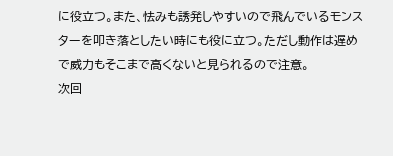に役立つ。また、怯みも誘発しやすいので飛んでいるモンスターを叩き落としたい時にも役に立つ。ただし動作は遅めで威力もそこまで高くないと見られるので注意。
次回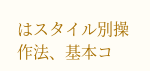はスタイル別操作法、基本コ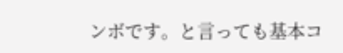ンボです。と言っても基本コ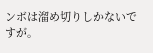ンボは溜め切りしかないですが。